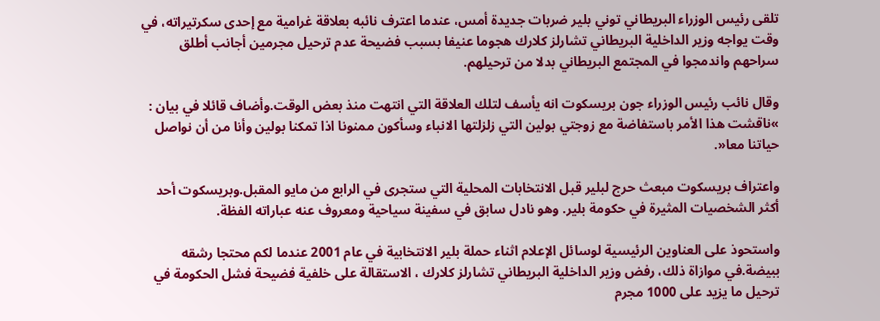تلقى رئيس الوزراء البريطاني توني بلير ضربات جديدة أمس، عندما اعترف نائبه بعلاقة غرامية مع إحدى سكرتيراته، في وقت يواجه وزير الداخلية البريطاني تشارلز كلارك هجوما عنيفا بسبب فضيحة عدم ترحيل مجرمين أجانب أطلق سراحهم واندمجوا في المجتمع البريطاني بدلا من ترحيلهم.

وقال نائب رئيس الوزراء جون بريسكوت انه يأسف لتلك العلاقة التي انتهت منذ بعض الوقت.وأضاف قائلا في بيان : »ناقشت هذا الأمر باستفاضة مع زوجتي بولين التي زلزلتها الانباء وسأكون ممنونا اذا تمكنا بولين وأنا من أن نواصل حياتنا معا«.

واعتراف بريسكوت مبعث حرج لبلير قبل الانتخابات المحلية التي ستجرى في الرابع من مايو المقبل.وبريسكوت أحد أكثر الشخصيات المثيرة في حكومة بلير. وهو نادل سابق في سفينة سياحية ومعروف عنه عباراته الفظة.

واستحوذ على العناوين الرئيسية لوسائل الإعلام اثناء حملة بلير الانتخابية في عام 2001 عندما لكم محتجا رشقه ببيضة.في موازاة ذلك، رفض وزير الداخلية البريطاني تشارلز كلارك ، الاستقالة على خلفية فضيحة فشل الحكومة في ترحيل ما يزيد على 1000 مجرم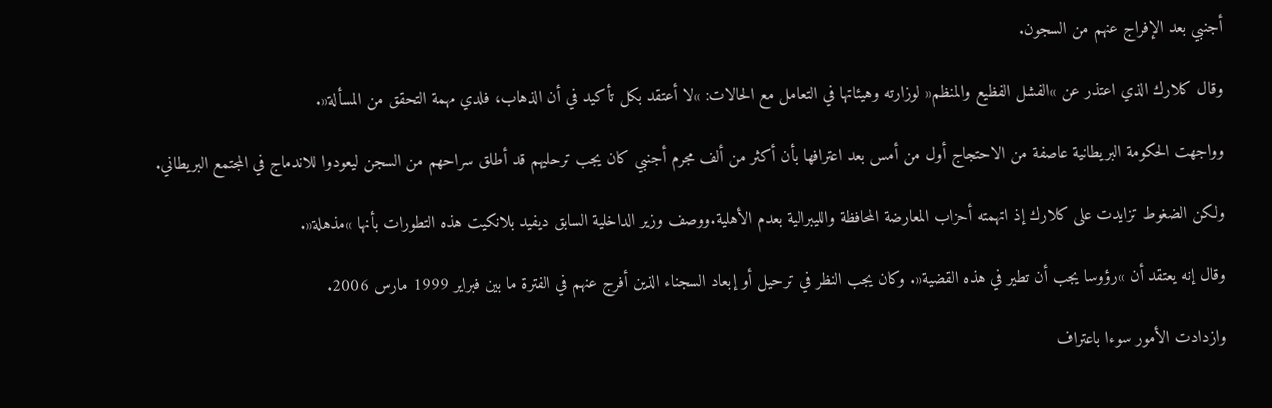أجنبي بعد الإفراج عنهم من السجون.

وقال كلارك الذي اعتذر عن »الفشل الفظيع والمنظم« لوزارته وهيئاتها في التعامل مع الحالات: »لا أعتقد بكل تأكيد في أن الذهاب، فلدي مهمة التحقق من المسألة«.

وواجهت الحكومة البريطانية عاصفة من الاحتجاج أول من أمس بعد اعترافها بأن أكثر من ألف مجرم أجنبي كان يجب ترحليهم قد أطلق سراحهم من السجن ليعودوا للاندماج في المجتمع البريطاني.

ولكن الضغوط تزايدت على كلارك إذ اتهمته أحزاب المعارضة المحافظة والليبرالية بعدم الأهلية.ووصف وزير الداخلية السابق ديفيد بلانكيت هذه التطورات بأنها »مذهلة«.

وقال إنه يعتقد أن »رؤوسا يجب أن تطير في هذه القضية«. وكان يجب النظر في ترحيل أو إبعاد السجناء الذين أفرج عنهم في الفترة ما بين فبراير 1999 مارس 2006.

وازدادت الأمور سوءا باعتراف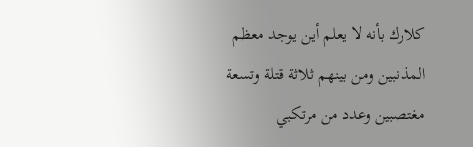كلارك بأنه لا يعلم أين يوجد معظم المذنبين ومن بينهم ثلاثة قتلة وتسعة مغتصبين وعدد من مرتكبي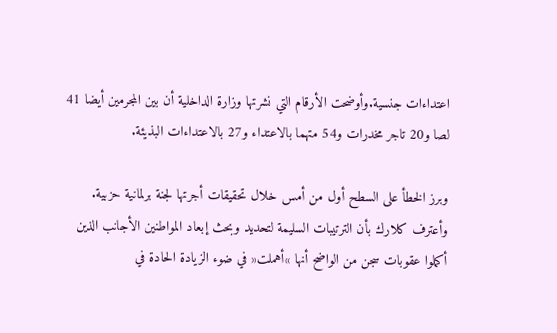اعتداءات جنسية.وأوضحت الأرقام التي نشرتها وزارة الداخلية أن بين المجرمين أيضا 41 لصا و20 تاجر مخدرات و54 متهما بالاعتداء و27 بالاعتداءات البذيئة.

وبرز الخطأ على السطح أول من أمس خلال تحقيقات أجرتها لجنة برلمانية حزبية. وأعترف كلارك بأن الترتيبات السليمة لتحديد وبحث إبعاد المواطنين الأجانب الذين أكملوا عقوبات سجن من الواضح أنها »أهملت« في ضوء الزيادة الحادة في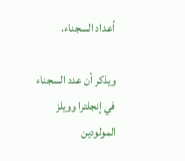أعداد السجناء.

ويذكر أن عدد السجناء في إنجلترا وويلز المولودين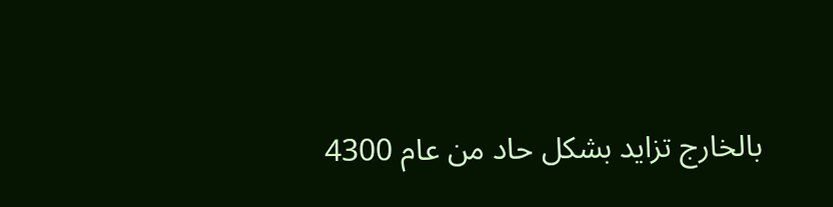بالخارج تزايد بشكل حاد من عام 4300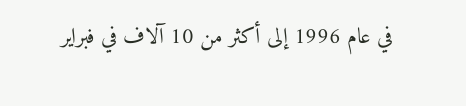في عام 1996 إلى أكثر من 10 آلاف في فبراير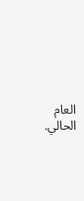العام الحالي.